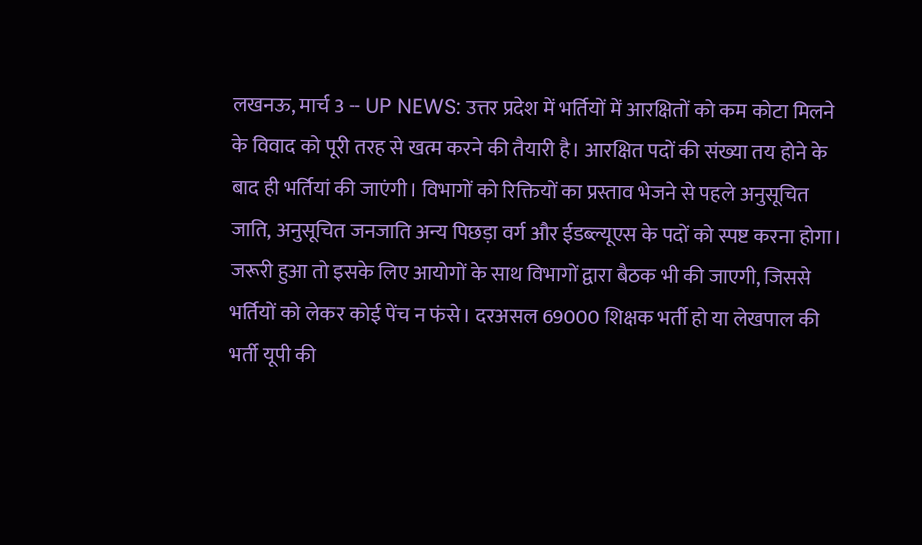लखनऊ, मार्च 3 -- UP NEWS: उत्तर प्रदेश में भर्तियों में आरक्षितों को कम कोटा मिलने के विवाद को पूरी तरह से खत्म करने की तैयारी है। आरक्षित पदों की संख्या तय होने के बाद ही भर्तियां की जाएंगी। विभागों को रिक्तियों का प्रस्ताव भेजने से पहले अनुसूचित जाति, अनुसूचित जनजाति अन्य पिछड़ा वर्ग और ईडब्ल्यूएस के पदों को स्पष्ट करना होगा। जरूरी हुआ तो इसके लिए आयोगों के साथ विभागों द्वारा बैठक भी की जाएगी, जिससे भर्तियों को लेकर कोई पेंच न फंसे। दरअसल 69000 शिक्षक भर्ती हो या लेखपाल की भर्ती यूपी की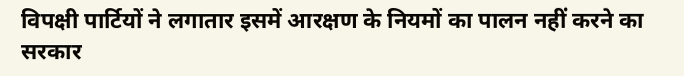विपक्षी पार्टियों ने लगातार इसमें आरक्षण के नियमों का पालन नहीं करने का सरकार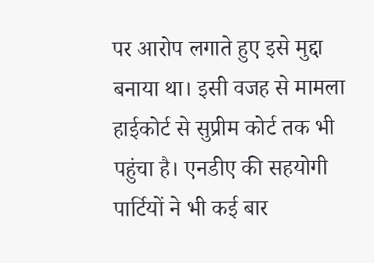पर आरोप लगाते हुए इसे मुद्दा बनाया था। इसी वजह से मामला हाईकोर्ट से सुप्रीम कोर्ट तक भी पहुंचा है। एनडीए की सहयोगी पार्टियों ने भी कई बार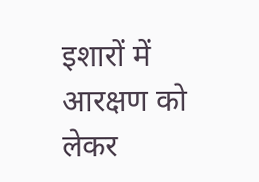इशारों में आरक्षण को लेकर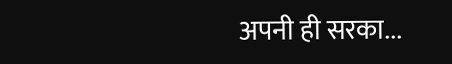अपनी ही सरका...